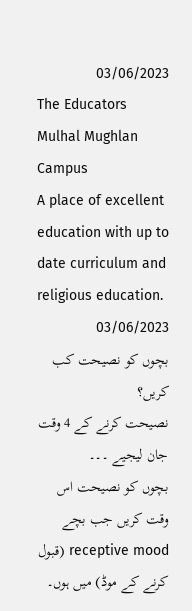03/06/2023
The Educators Mulhal Mughlan Campus
A place of excellent education with up to date curriculum and religious education.
03/06/2023
بچوں کو نصیحت کب کریں؟
نصیحت کرنے کے 4 وقت جان لیجیے ۔۔۔
بچوں کو نصیحت اس وقت کریں جب بچے receptive mood (قبول کرنے کے موڈ) میں ہوں۔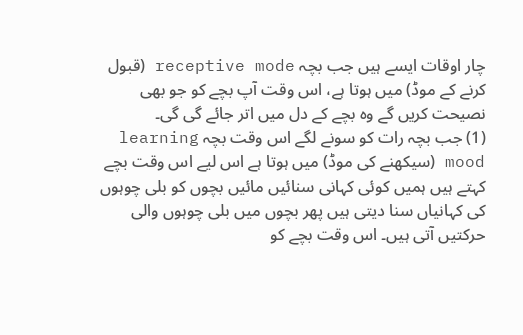چار اوقات ایسے ہیں جب بچہ receptive mode (قبول کرنے کے موڈ) میں ہوتا ہے، اس وقت آپ بچے کو جو بھی نصیحت کریں گے وہ بچے کے دل میں اتر جائے گی گی۔
(1) جب بچہ رات کو سونے لگے اس وقت بچہ learning mood (سیکھنے کی موڈ) میں ہوتا ہے اس لیے اس وقت بچے کہتے ہیں ہمیں کوئی کہانی سنائیں مائیں بچوں کو بلی چوہوں کی کہانیاں سنا دیتی ہیں پھر بچوں میں بلی چوہوں والی حرکتیں آتی ہیں۔ اس وقت بچے کو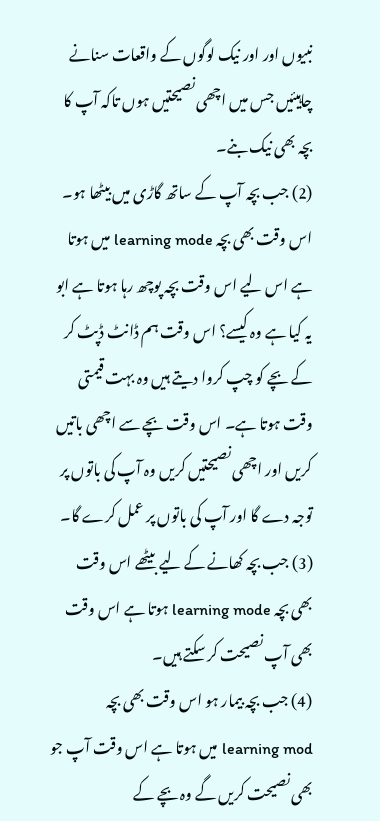نبیوں اور اور نیک لوگوں کے واقعات سنانے چاہیئیں جس میں اچھی نصیحتیں ہوں تاکہ آپ کا بچہ بھی نیک بنے۔
(2) جب بچہ آپ کے ساتھ گاڑی میں بیٹھا ہو۔ اس وقت بھی بچہ learning mode میں ہوتا ہے اس لیے اس وقت بچہ پوچھ رہا ہوتا ہے ابو یہ کیا ہے وہ کیسے؟ اس وقت ہم ڈانٹ ڈپٹ کر کے بچے کو چپ کروا دیتے ہیں وہ بہت قیمتی وقت ہوتا ہے۔ اس وقت بچے سے اچھی باتیں کریں اور اچھی نصیحتیں کریں وہ آپ کی باتوں پر توجہ دے گا اور آپ کی باتوں پر عمل کرے گا۔
(3) جب بچہ کھانے کے لیے بیٹھے اس وقت بھی بچہ learning mode ہوتا ہے اس وقت بھی آپ نصیحت کر سکتے ہیں۔
(4) جب بچہ بیمار ہو اس وقت بھی بچہ learning mod میں ہوتا ہے اس وقت آپ جو بھی نصیحت کریں گے وہ بچے کے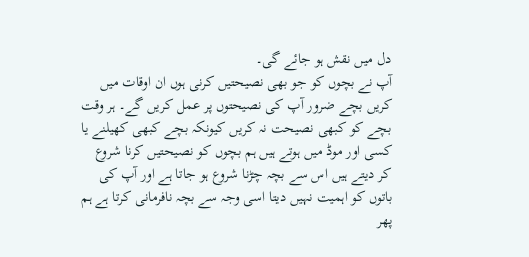دل میں نقش ہو جائے گی۔
آپ نے بچوں کو جو بھی نصیحتیں کرنی ہوں ان اوقات میں کریں بچے ضرور آپ کی نصیحتوں پر عمل کریں گے۔ ہر وقت بچے کو کبھی نصیحت نہ کریں کیونکہ بچے کبھی کھیلنے یا کسی اور موڈ میں ہوتے ہیں ہم بچوں کو نصیحتیں کرنا شروع کر دیتے ہیں اس سے بچہ چڑنا شروع ہو جاتا ہے اور آپ کی باتوں کو اہمیت نہیں دیتا اسی وجہ سے بچہ نافرمانی کرتا ہے ہم پھر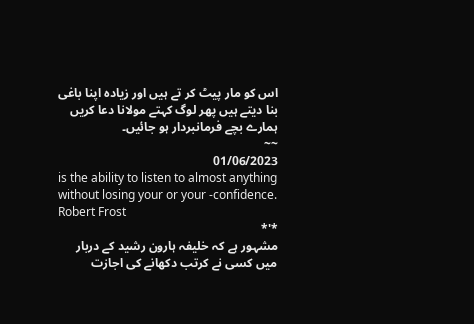اس کو مار پیٹ کر تے ہیں اور زیادہ اپنا باغی بنا دیتے ہیں پھر لوگ کہتے مولانا دعا کریں ہمارے بچے فرمانبردار ہو جائیں۔
~~
01/06/2023
is the ability to listen to almost anything without losing your or your -confidence.
Robert Frost
*'*
مشہور ہے کہ خلیفہ ہارون رشید کے دربار میں کسی نے کرتب دکھانے کی اجازت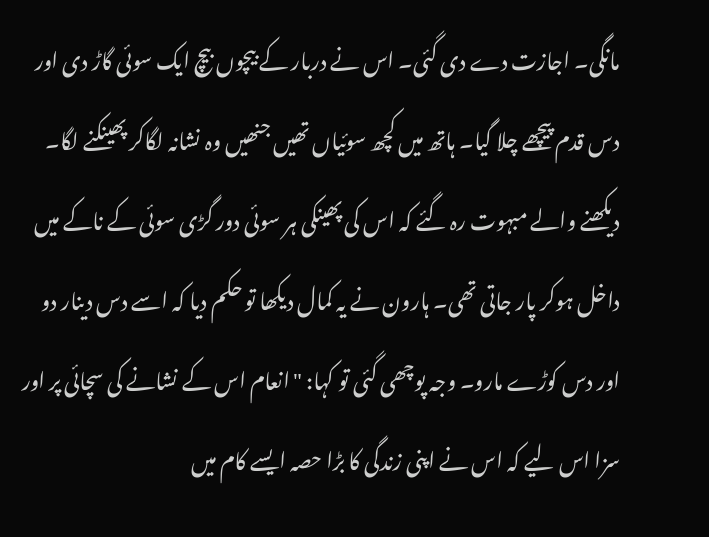مانگی۔ اجازت دے دی گئی۔ اس نے دربار کے بیچوں بیچ ایک سوئی گاڑ دی اور دس قدم پیچھے چلا گیا۔ ہاتھ میں کچھ سوئیاں تھیں جنھیں وہ نشانہ لگاکر پھینکنے لگا۔ دیکھنے والے مبہوت رہ گئے کہ اس کی پھینکی ہر سوئی دور گڑی سوئی کے ناکے میں داخل ہوکر پار جاتی تھی۔ ہارون نے یہ کمال دیکھا تو حکم دیا کہ اسے دس دینار دو اور دس کوڑے مارو۔ وجہ پوچھی گئی تو کہا: "انعام اس کے نشانے کی سچائی پر اور سزا اس لیے کہ اس نے اپنی زندگی کا بڑا حصہ ایسے کام میں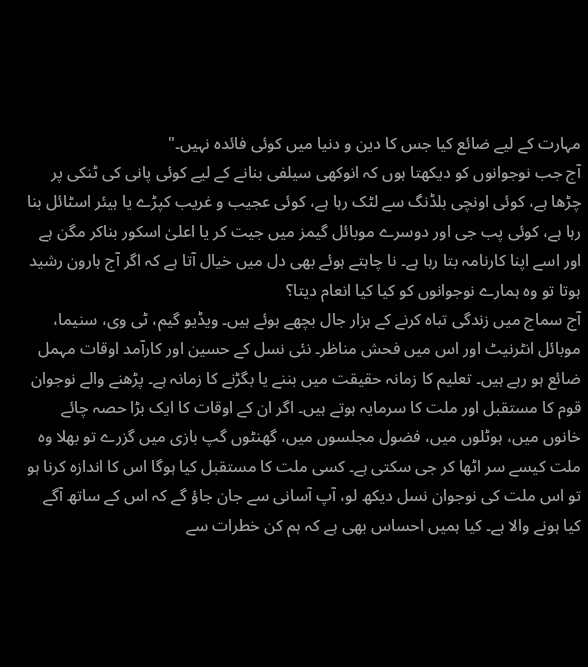مہارت کے لیے ضائع کیا جس کا دین و دنیا میں کوئی فائدہ نہیں۔"
آج جب نوجوانوں کو دیکھتا ہوں کہ انوکھی سیلفی بنانے کے لیے کوئی پانی کی ٹنکی پر چڑھا ہے، کوئی اونچی بلڈنگ سے لٹک رہا ہے، کوئی عجیب و غریب کپڑے یا ہیئر اسٹائل بنا رہا ہے، کوئی پب جی اور دوسرے موبائل گیمز میں جیت کر یا اعلیٰ اسکور بناکر مگن ہے اور اسے اپنا کارنامہ بتا رہا ہے۔ نا چاہتے ہوئے بھی دل میں خیال آتا ہے کہ اگر آج ہارون رشید ہوتا تو وہ ہمارے نوجوانوں کو کیا کیا انعام دیتا؟
آج سماج میں زندگی تباہ کرنے کے ہزار جال بچھے ہوئے ہیں۔ ویڈیو گیم، ٹی وی، سنیما، موبائل انٹرنیٹ اور اس میں فحش مناظر۔ نئی نسل کے حسین اور کارآمد اوقات مہمل ضائع ہو رہے ہیں۔ تعلیم کا زمانہ حقیقت میں بننے یا بگڑنے کا زمانہ ہے۔ پڑھنے والے نوجوان قوم کا مستقبل اور ملت کا سرمایہ ہوتے ہیں۔ اگر ان کے اوقات کا ایک بڑا حصہ چائے خانوں میں، ہوٹلوں میں، فضول مجلسوں میں، گھنٹوں گپ بازی میں گزرے تو بھلا وہ ملت کیسے سر اٹھا کر جی سکتی ہے۔ کسی ملت کا مستقبل کیا ہوگا اس کا اندازہ کرنا ہو تو اس ملت کی نوجوان نسل دیکھ لو، آپ آسانی سے جان جاؤ گے کہ اس کے ساتھ آگے کیا ہونے والا ہے۔ کیا ہمیں احساس بھی ہے کہ ہم کن خطرات سے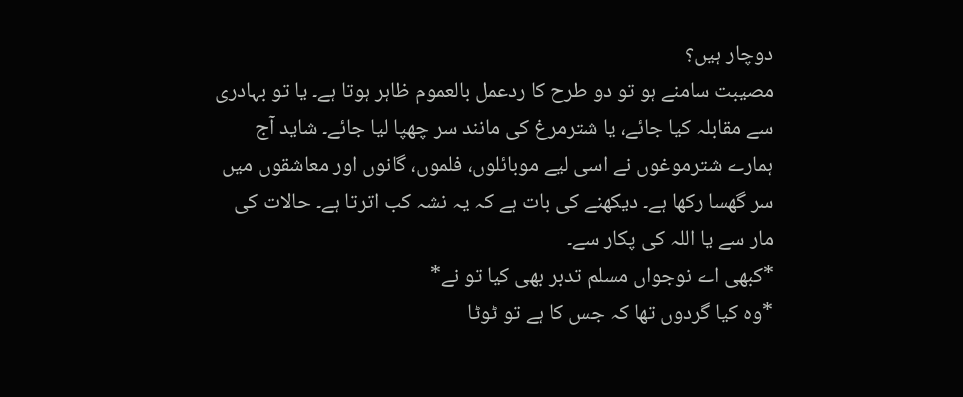دوچار ہیں؟
مصیبت سامنے ہو تو دو طرح کا ردعمل بالعموم ظاہر ہوتا ہے۔ یا تو بہادری سے مقابلہ کیا جائے، یا شترمرغ کی مانند سر چھپا لیا جائے۔ شاید آج ہمارے شترموغوں نے اسی لیے موبائلوں، فلموں، گانوں اور معاشقوں میں سر گھسا رکھا ہے۔ دیکھنے کی بات ہے کہ یہ نشہ کب اترتا ہے۔ حالات کی مار سے یا اللہ کی پکار سے۔
*کبھی اے نوجواں مسلم تدبر بھی کیا تو نے*
*وہ کیا گردوں تھا کہ جس کا ہے تو ٹوٹا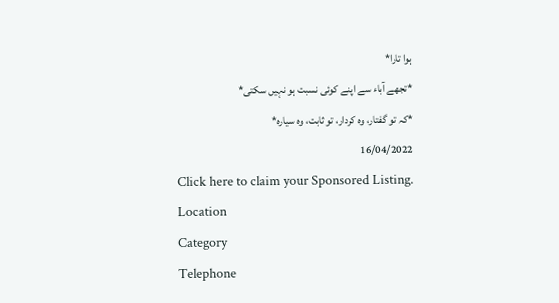ہوا تارا*
*تجھے آباء سے اپنے کوئی نسبت ہو نہیں سکتی*
*کہ تو گفتار، وہ کردار، تو ثابت، وہ سیارہ*
16/04/2022
Click here to claim your Sponsored Listing.
Location
Category
Telephone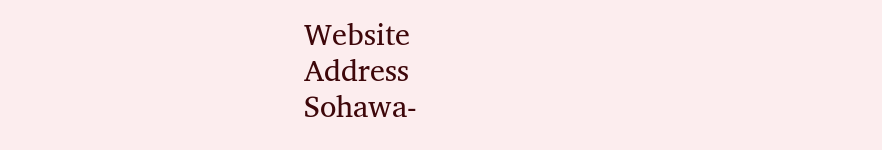Website
Address
Sohawa-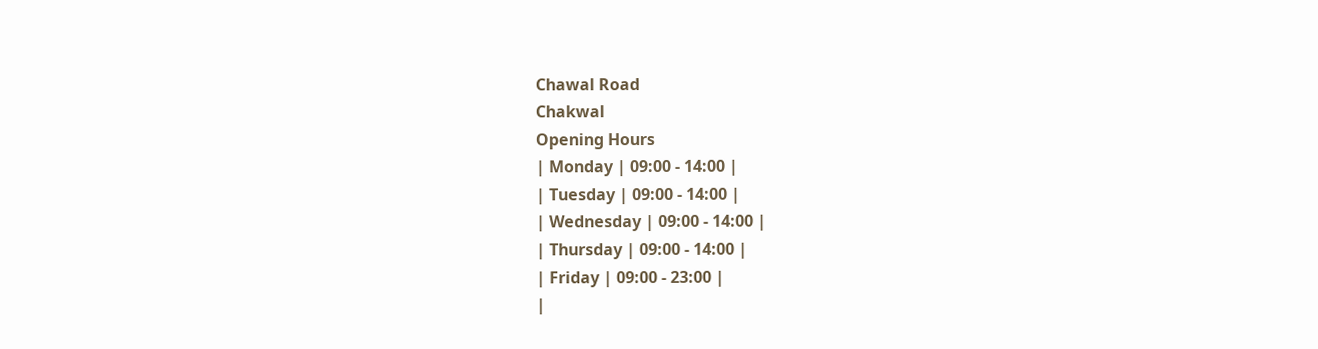Chawal Road
Chakwal
Opening Hours
| Monday | 09:00 - 14:00 |
| Tuesday | 09:00 - 14:00 |
| Wednesday | 09:00 - 14:00 |
| Thursday | 09:00 - 14:00 |
| Friday | 09:00 - 23:00 |
|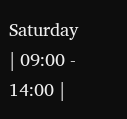Saturday | 09:00 - 14:00 |